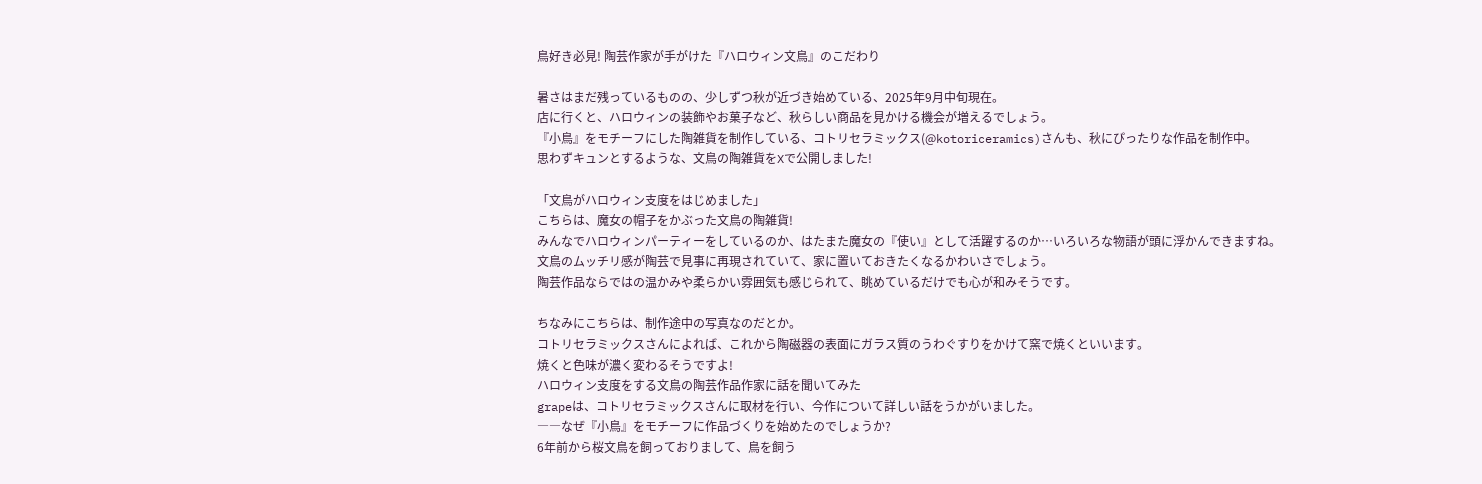鳥好き必見! 陶芸作家が手がけた『ハロウィン文鳥』のこだわり

暑さはまだ残っているものの、少しずつ秋が近づき始めている、2025年9月中旬現在。
店に行くと、ハロウィンの装飾やお菓子など、秋らしい商品を見かける機会が増えるでしょう。
『小鳥』をモチーフにした陶雑貨を制作している、コトリセラミックス(@kotoriceramics)さんも、秋にぴったりな作品を制作中。
思わずキュンとするような、文鳥の陶雑貨をXで公開しました!

「文鳥がハロウィン支度をはじめました」
こちらは、魔女の帽子をかぶった文鳥の陶雑貨!
みんなでハロウィンパーティーをしているのか、はたまた魔女の『使い』として活躍するのか…いろいろな物語が頭に浮かんできますね。
文鳥のムッチリ感が陶芸で見事に再現されていて、家に置いておきたくなるかわいさでしょう。
陶芸作品ならではの温かみや柔らかい雰囲気も感じられて、眺めているだけでも心が和みそうです。

ちなみにこちらは、制作途中の写真なのだとか。
コトリセラミックスさんによれば、これから陶磁器の表面にガラス質のうわぐすりをかけて窯で焼くといいます。
焼くと色味が濃く変わるそうですよ!
ハロウィン支度をする文鳥の陶芸作品作家に話を聞いてみた
grapeは、コトリセラミックスさんに取材を行い、今作について詳しい話をうかがいました。
――なぜ『小鳥』をモチーフに作品づくりを始めたのでしょうか?
6年前から桜文鳥を飼っておりまして、鳥を飼う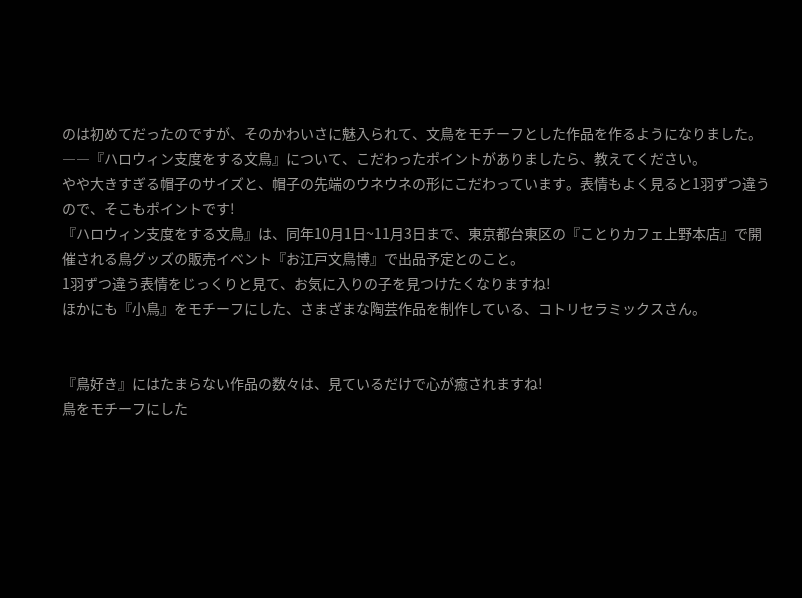のは初めてだったのですが、そのかわいさに魅入られて、文鳥をモチーフとした作品を作るようになりました。
――『ハロウィン支度をする文鳥』について、こだわったポイントがありましたら、教えてください。
やや大きすぎる帽子のサイズと、帽子の先端のウネウネの形にこだわっています。表情もよく見ると1羽ずつ違うので、そこもポイントです!
『ハロウィン支度をする文鳥』は、同年10月1日~11月3日まで、東京都台東区の『ことりカフェ上野本店』で開催される鳥グッズの販売イベント『お江戸文鳥博』で出品予定とのこと。
1羽ずつ違う表情をじっくりと見て、お気に入りの子を見つけたくなりますね!
ほかにも『小鳥』をモチーフにした、さまざまな陶芸作品を制作している、コトリセラミックスさん。


『鳥好き』にはたまらない作品の数々は、見ているだけで心が癒されますね!
鳥をモチーフにした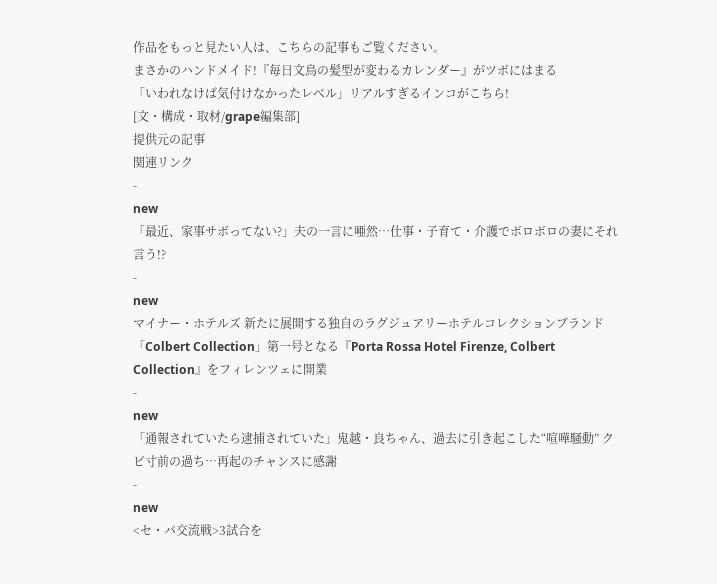作品をもっと見たい人は、こちらの記事もご覧ください。
まさかのハンドメイド!『毎日文鳥の髪型が変わるカレンダー』がツボにはまる
「いわれなけば気付けなかったレべル」リアルすぎるインコがこちら!
[文・構成・取材/grape編集部]
提供元の記事
関連リンク
-
new
「最近、家事サボってない?」夫の一言に唖然…仕事・子育て・介護でボロボロの妻にそれ言う!?
-
new
マイナー・ホテルズ 新たに展開する独自のラグジュアリーホテルコレクションブランド「Colbert Collection」第一号となる『Porta Rossa Hotel Firenze, Colbert Collection』をフィレンツェに開業
-
new
「通報されていたら逮捕されていた」鬼越・良ちゃん、過去に引き起こした“喧嘩騒動” クビ寸前の過ち…再起のチャンスに感謝
-
new
<セ・パ交流戦>3試合を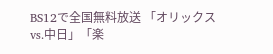BS12で全国無料放送 「オリックスvs.中日」「楽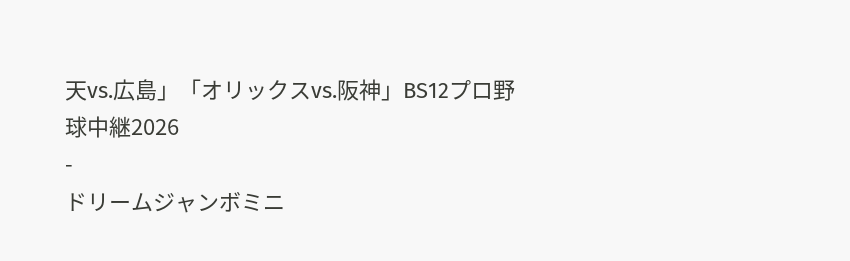天vs.広島」「オリックスvs.阪神」BS12プロ野球中継2026
-
ドリームジャンボミニ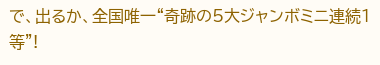で、出るか、全国唯一“奇跡の5大ジャンボミニ連続1等”!